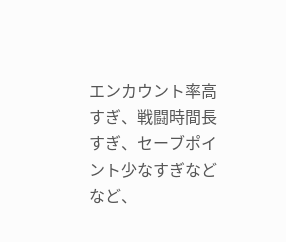エンカウント率高すぎ、戦闘時間長すぎ、セーブポイント少なすぎなどなど、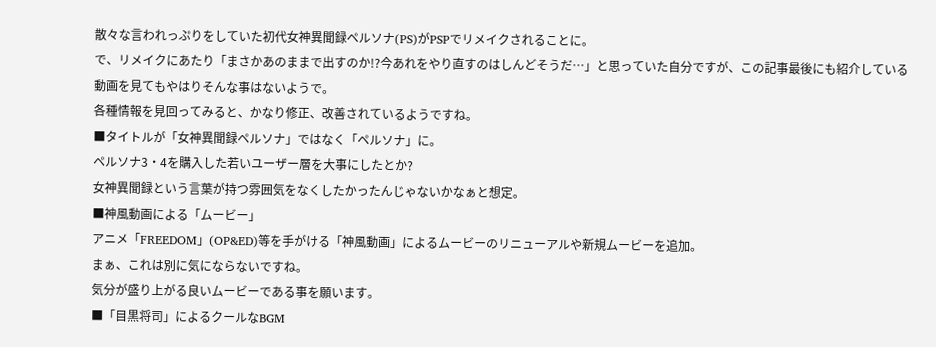散々な言われっぷりをしていた初代女神異聞録ペルソナ(PS)がPSPでリメイクされることに。
で、リメイクにあたり「まさかあのままで出すのか!?今あれをやり直すのはしんどそうだ…」と思っていた自分ですが、この記事最後にも紹介している動画を見てもやはりそんな事はないようで。
各種情報を見回ってみると、かなり修正、改善されているようですね。
■タイトルが「女神異聞録ペルソナ」ではなく「ペルソナ」に。
ペルソナ3・4を購入した若いユーザー層を大事にしたとか?
女神異聞録という言葉が持つ雰囲気をなくしたかったんじゃないかなぁと想定。
■神風動画による「ムービー」
アニメ「FREEDOM」(OP&ED)等を手がける「神風動画」によるムービーのリニューアルや新規ムービーを追加。
まぁ、これは別に気にならないですね。
気分が盛り上がる良いムービーである事を願います。
■「目黒将司」によるクールなBGM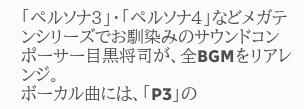「ペルソナ3」・「ペルソナ4」などメガテンシリーズでお馴染みのサウンドコンポーサー目黒将司が、全BGMをリアレンジ。
ボーカル曲には、「P3」の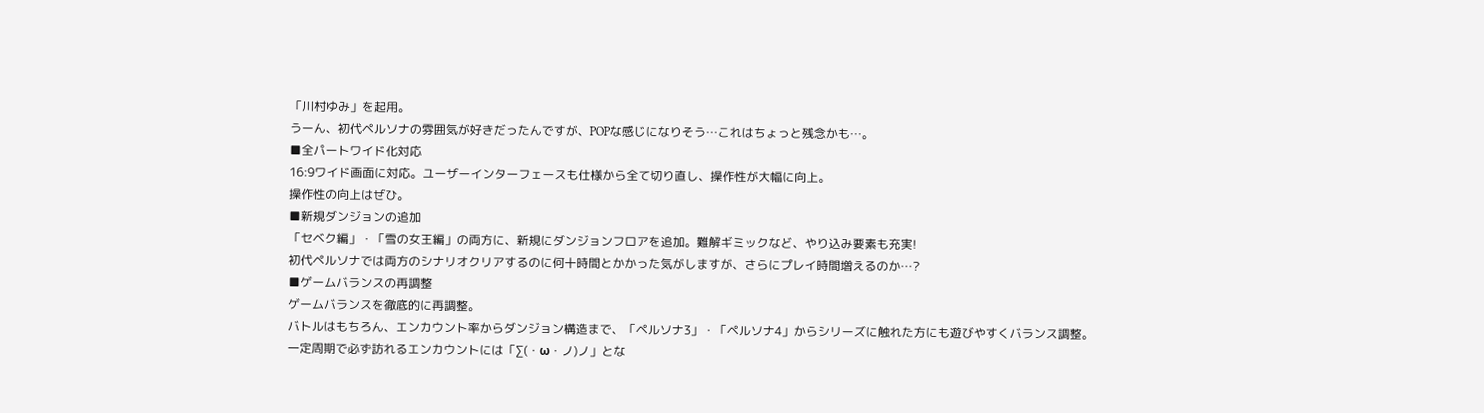「川村ゆみ」を起用。
うーん、初代ペルソナの雰囲気が好きだったんですが、POPな感じになりそう…これはちょっと残念かも…。
■全パートワイド化対応
16:9ワイド画面に対応。ユーザーインターフェースも仕様から全て切り直し、操作性が大幅に向上。
操作性の向上はぜひ。
■新規ダンジョンの追加
「セベク編」・「雪の女王編」の両方に、新規にダンジョンフロアを追加。難解ギミックなど、やり込み要素も充実!
初代ペルソナでは両方のシナリオクリアするのに何十時間とかかった気がしますが、さらにプレイ時間増えるのか…?
■ゲームバランスの再調整
ゲームバランスを徹底的に再調整。
バトルはもちろん、エンカウント率からダンジョン構造まで、「ペルソナ3」・「ペルソナ4」からシリーズに触れた方にも遊びやすくバランス調整。
一定周期で必ず訪れるエンカウントには「∑(・ω・ノ)ノ」とな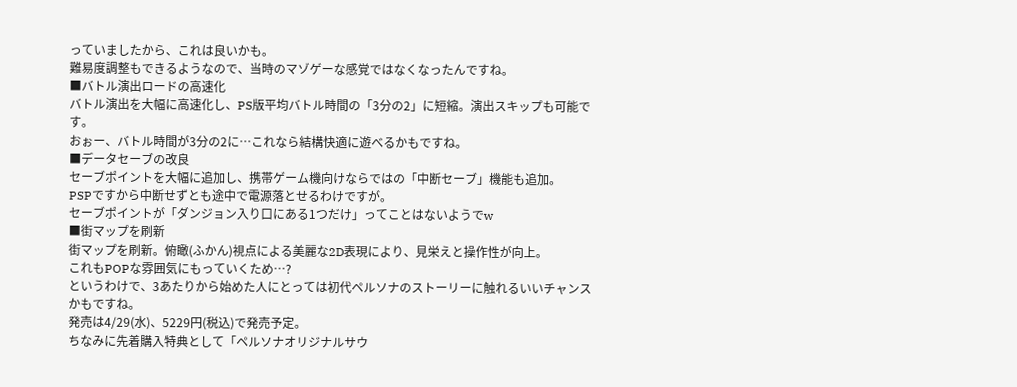っていましたから、これは良いかも。
難易度調整もできるようなので、当時のマゾゲーな感覚ではなくなったんですね。
■バトル演出ロードの高速化
バトル演出を大幅に高速化し、PS版平均バトル時間の「3分の2」に短縮。演出スキップも可能です。
おぉー、バトル時間が3分の2に…これなら結構快適に遊べるかもですね。
■データセーブの改良
セーブポイントを大幅に追加し、携帯ゲーム機向けならではの「中断セーブ」機能も追加。
PSPですから中断せずとも途中で電源落とせるわけですが。
セーブポイントが「ダンジョン入り口にある1つだけ」ってことはないようでw
■街マップを刷新
街マップを刷新。俯瞰(ふかん)視点による美麗な2D表現により、見栄えと操作性が向上。
これもPOPな雰囲気にもっていくため…?
というわけで、3あたりから始めた人にとっては初代ペルソナのストーリーに触れるいいチャンスかもですね。
発売は4/29(水)、5229円(税込)で発売予定。
ちなみに先着購入特典として「ペルソナオリジナルサウ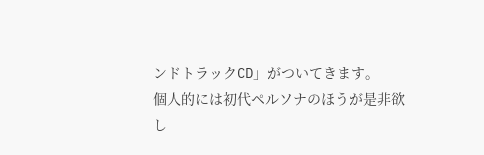ンドトラックCD」がついてきます。
個人的には初代ペルソナのほうが是非欲し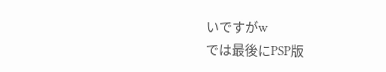いですがw
では最後にPSP版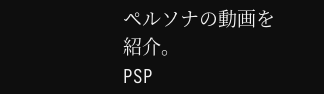ペルソナの動画を紹介。
PSP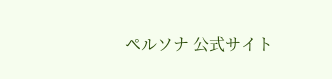ペルソナ 公式サイト